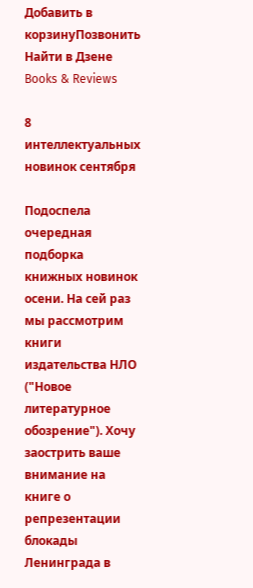Добавить в корзинуПозвонить
Найти в Дзене
Books & Reviews

8 интеллектуальных новинок сентября

Подоспела очередная подборка книжных новинок осени. На сей раз мы рассмотрим книги издательства НЛО ("Новое литературное обозрение"). Хочу заострить ваше внимание на книге о репрезентации блокады Ленинграда в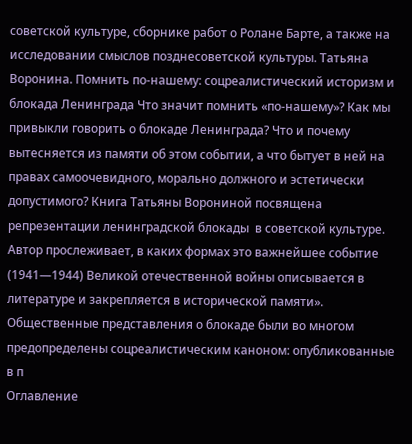советской культуре, сборнике работ о Ролане Барте, а также на исследовании смыслов позднесоветской культуры. Татьяна Воронина. Помнить по-нашему: соцреалистический историзм и блокада Ленинграда Что значит помнить «по-нашему»? Как мы привыкли говорить о блокаде Ленинграда? Что и почему вытесняется из памяти об этом событии, а что бытует в ней на правах самоочевидного, морально должного и эстетически допустимого? Книга Татьяны Ворониной посвящена репрезентации ленинградской блокады  в советской культуре. Автор прослеживает, в каких формах это важнейшее событие (1941—1944) Великой отечественной войны описывается в литературе и закрепляется в исторической памяти». Общественные представления о блокаде были во многом предопределены соцреалистическим каноном: опубликованные в п
Оглавление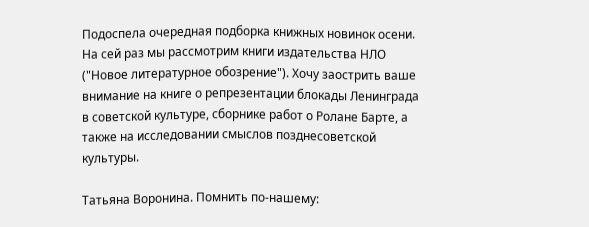Подоспела очередная подборка книжных новинок осени. На сей раз мы рассмотрим книги издательства НЛО ("Новое литературное обозрение"). Хочу заострить ваше внимание на книге о репрезентации блокады Ленинграда в советской культуре, сборнике работ о Ролане Барте, а также на исследовании смыслов позднесоветской культуры.

Татьяна Воронина. Помнить по-нашему: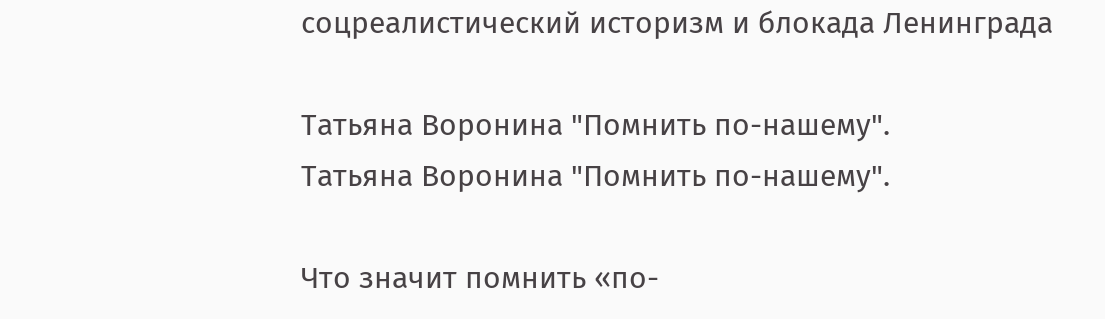соцреалистический историзм и блокада Ленинграда

Татьяна Воронина "Помнить по-нашему".
Татьяна Воронина "Помнить по-нашему".

Что значит помнить «по-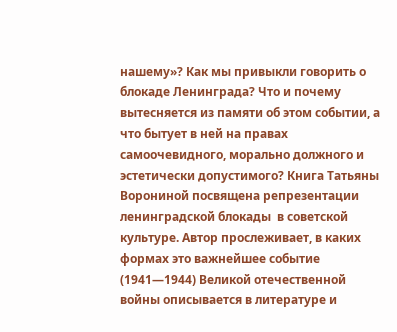нашему»? Как мы привыкли говорить о блокаде Ленинграда? Что и почему вытесняется из памяти об этом событии, а что бытует в ней на правах самоочевидного, морально должного и эстетически допустимого? Книга Татьяны Ворониной посвящена репрезентации ленинградской блокады  в советской культуре. Автор прослеживает, в каких формах это важнейшее событие (1941—1944) Великой отечественной войны описывается в литературе и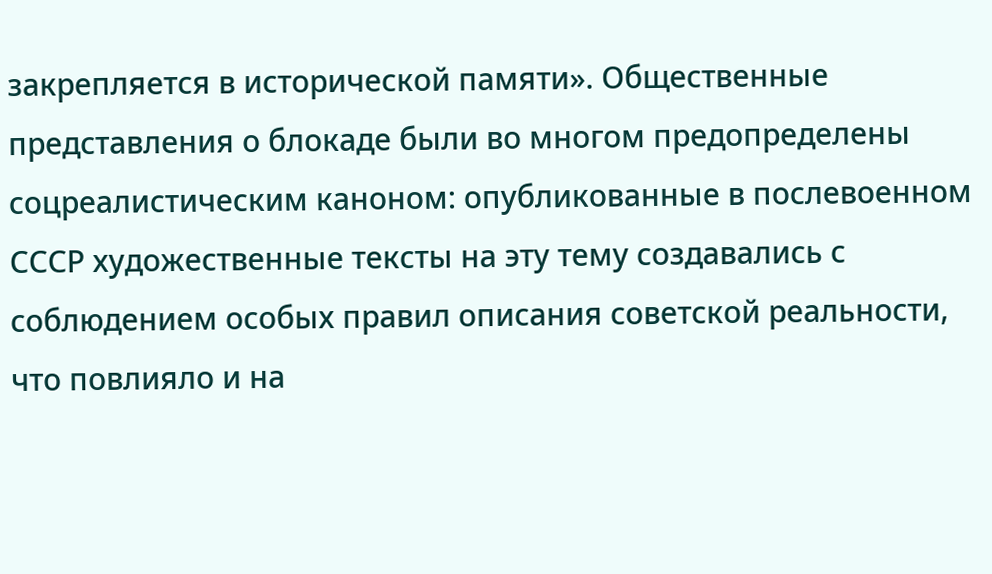закрепляется в исторической памяти». Общественные представления о блокаде были во многом предопределены соцреалистическим каноном: опубликованные в послевоенном СССР художественные тексты на эту тему создавались с соблюдением особых правил описания советской реальности, что повлияло и на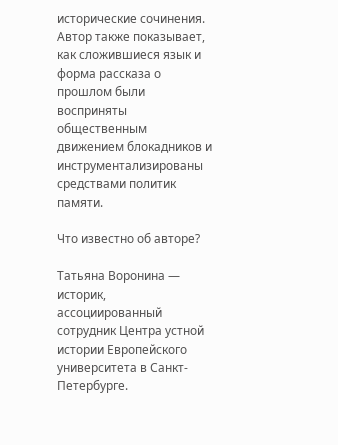исторические сочинения. Автор также показывает, как сложившиеся язык и форма рассказа о прошлом были восприняты общественным движением блокадников и инструментализированы средствами политик памяти.

Что известно об авторе?

Татьяна Воронина — историк, ассоциированный сотрудник Центра устной истории Европейского университета в Санкт-Петербурге.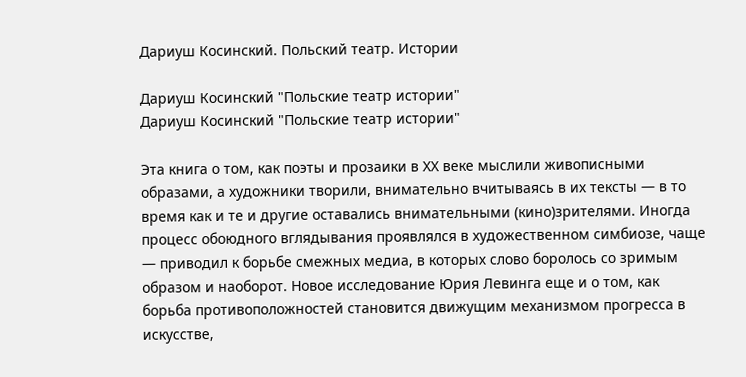Дариуш Косинский. Польский театр. Истории

Дариуш Косинский "Польские театр истории"
Дариуш Косинский "Польские театр истории"

Эта книга о том, как поэты и прозаики в ХХ веке мыслили живописными образами, а художники творили, внимательно вчитываясь в их тексты — в то время как и те и другие оставались внимательными (кино)зрителями. Иногда процесс обоюдного вглядывания проявлялся в художественном симбиозе, чаще — приводил к борьбе смежных медиа, в которых слово боролось со зримым образом и наоборот. Новое исследование Юрия Левинга еще и о том, как борьба противоположностей становится движущим механизмом прогресса в искусстве,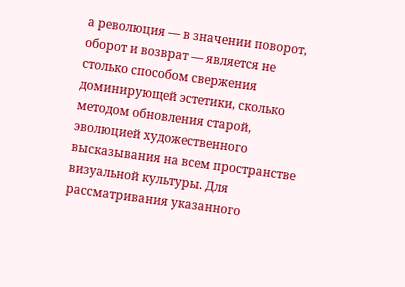а революция — в значении поворот, оборот и возврат — является не столько способом свержения доминирующей эстетики, сколько методом обновления старой, эволюцией художественного высказывания на всем пространстве визуальной культуры. Для рассматривания указанного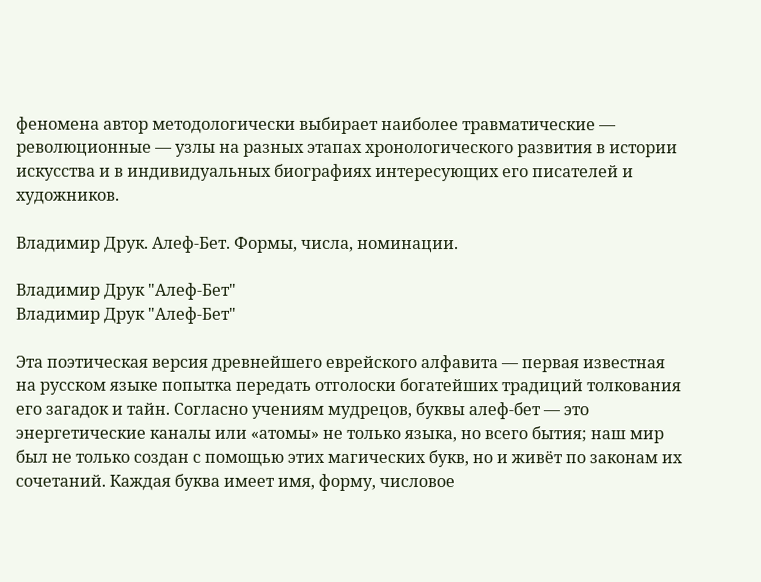феномена автор методологически выбирает наиболее травматические — революционные — узлы на разных этапах хронологического развития в истории искусства и в индивидуальных биографиях интересующих его писателей и художников.

Владимир Друк. Алеф-Бет. Формы, числа, номинации.

Владимир Друк "Алеф-Бет"
Владимир Друк "Алеф-Бет"

Эта поэтическая версия древнейшего еврейского алфавита — первая известная на русском языке попытка передать отголоски богатейших традиций толкования его загадок и тайн. Согласно учениям мудрецов, буквы алеф-бет — это энергетические каналы или «атомы» не только языка, но всего бытия; наш мир был не только создан с помощью этих магических букв, но и живёт по законам их сочетаний. Каждая буква имеет имя, форму, числовое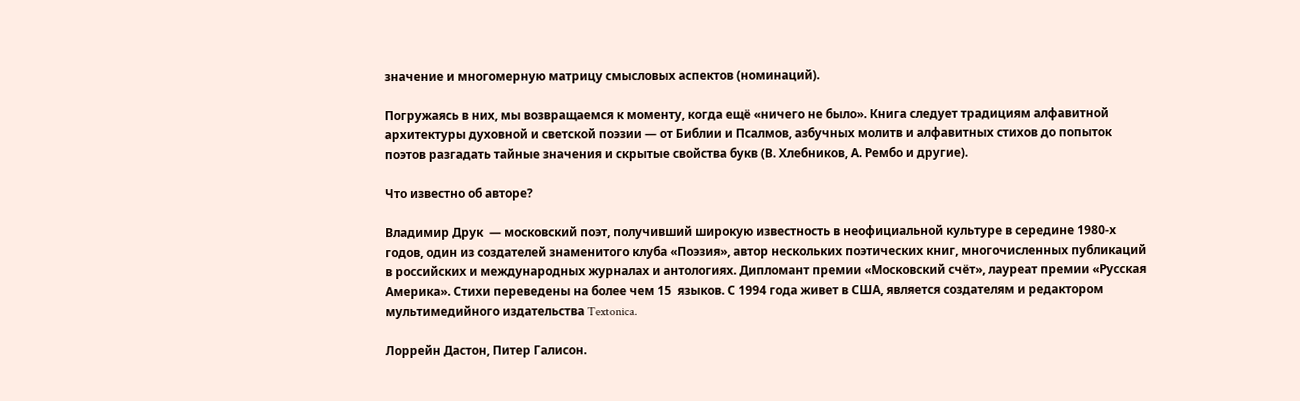значение и многомерную матрицу смысловых аспектов (номинаций).

Погружаясь в них, мы возвращаемся к моменту, когда ещё «ничего не было». Книга следует традициям алфавитной архитектуры духовной и светской поэзии — от Библии и Псалмов, азбучных молитв и алфавитных стихов до попыток поэтов разгадать тайные значения и скрытые свойства букв (В. Хлебников, А. Рембо и другие).

Что известно об авторе?

Владимир Друк  — московский поэт, получивший широкую известность в неофициальной культуре в середине 1980-х годов, один из создателей знаменитого клуба «Поэзия», автор нескольких поэтических книг, многочисленных публикаций в российских и международных журналах и антологиях. Дипломант премии «Московский счёт», лауреат премии «Русская Америка». Стихи переведены на более чем 15  языков. С 1994 года живет в США, является создателям и редактором мультимедийного издательства Textonica.

Лоррейн Дастон, Питер Галисон.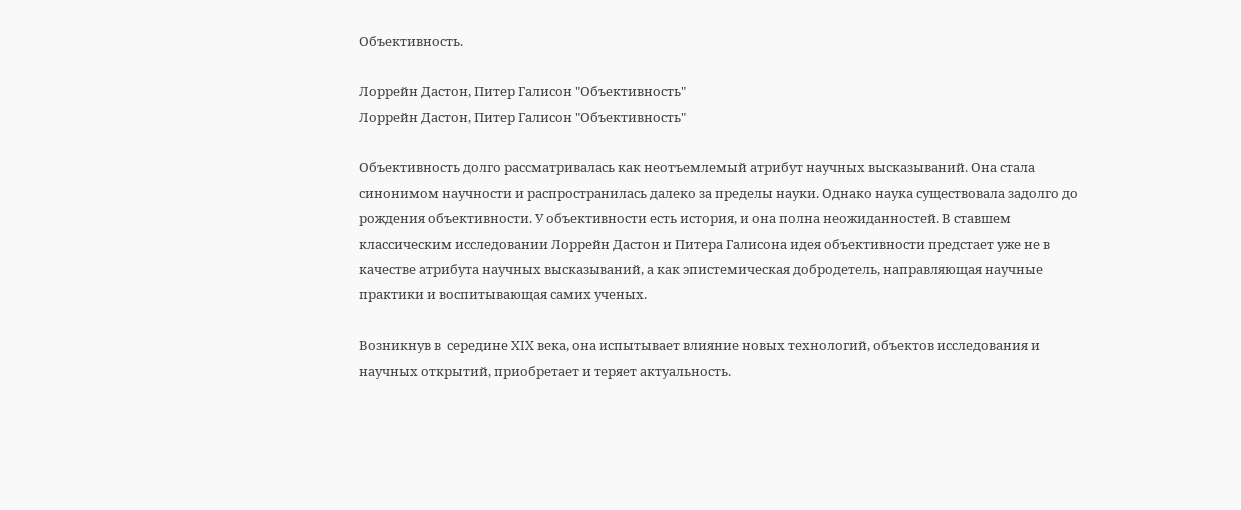Объективность.

Лоррейн Дастон, Питер Галисон "Объективность"
Лоррейн Дастон, Питер Галисон "Объективность"

Объективность долго рассматривалась как неотъемлемый атрибут научных высказываний. Она стала синонимом научности и распространилась далеко за пределы науки. Однако наука существовала задолго до рождения объективности. У объективности есть история, и она полна неожиданностей. В ставшем классическим исследовании Лоррейн Дастон и Питера Галисона идея объективности предстает уже не в качестве атрибута научных высказываний, а как эпистемическая добродетель, направляющая научные практики и воспитывающая самих ученых.

Возникнув в  середине XIX века, она испытывает влияние новых технологий, объектов исследования и научных открытий, приобретает и теряет актуальность.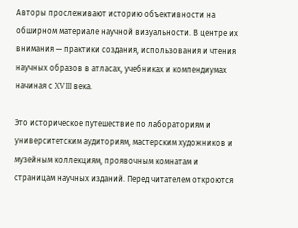Авторы прослеживают историю объективности на обширном материале научной визуальности. В центре их внимания — практики создания, использования и чтения научных образов в атласах, учебниках и компендиумах начиная с XVIII века.

Это историческое путешествие по лабораториям и университетским аудиториям, мастерским художников и музейным коллекциям, проявочным комнатам и страницам научных изданий. Перед читателем откроются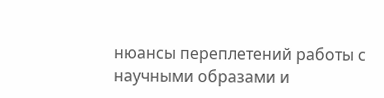нюансы переплетений работы с научными образами и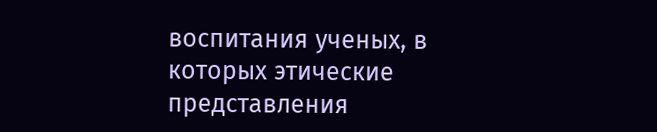воспитания ученых, в которых этические представления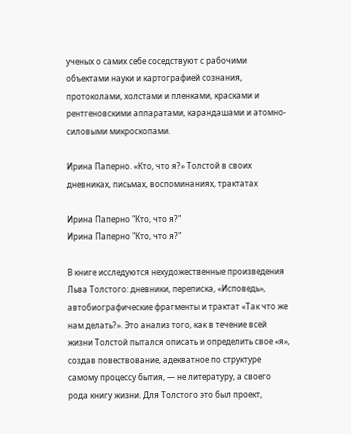ученых о самих себе соседствуют с рабочими объектами науки и картографией сознания, протоколами, холстами и пленками, красками и рентгеновскими аппаратами, карандашами и атомно-силовыми микроскопами.

Ирина Паперно. «Кто, что я?» Толстой в своих дневниках, письмах, воспоминаниях, трактатах

Ирина Паперно "Кто, что я?"
Ирина Паперно "Кто, что я?"

В книге исследуются нехудожественные произведения Льва Толстого: дневники, переписка, «Исповедь», автобиографические фрагменты и трактат «Так что же нам делать?». Это анализ того, как в течение всей жизни Толстой пытался описать и определить свое «я», создав повествование, адекватное по структуре самому процессу бытия, — не литературу, а своего рода книгу жизни. Для Толстого это был проект,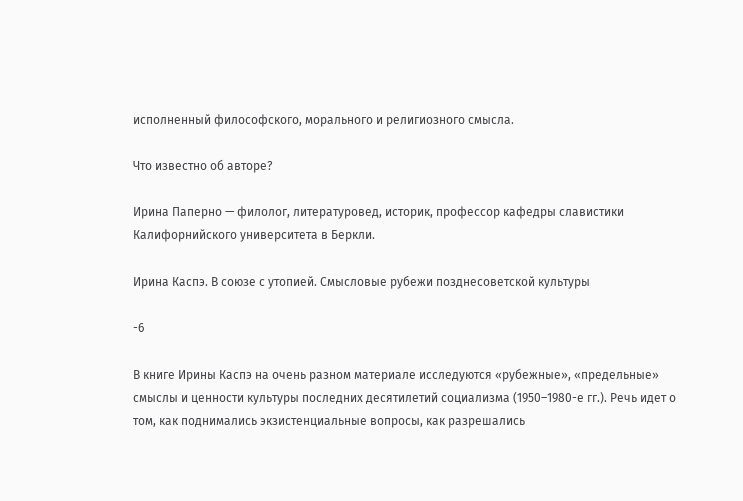исполненный философского, морального и религиозного смысла.

Что известно об авторе?

Ирина Паперно — филолог, литературовед, историк, профессор кафедры славистики Калифорнийского университета в Беркли.

Ирина Каспэ. В союзе с утопией. Смысловые рубежи позднесоветской культуры

-6

В книге Ирины Каспэ на очень разном материале исследуются «рубежные», «предельные» смыслы и ценности культуры последних десятилетий социализма (1950–1980-е гг.). Речь идет о том, как поднимались экзистенциальные вопросы, как разрешались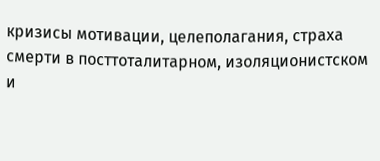кризисы мотивации, целеполагания, страха смерти в посттоталитарном, изоляционистском и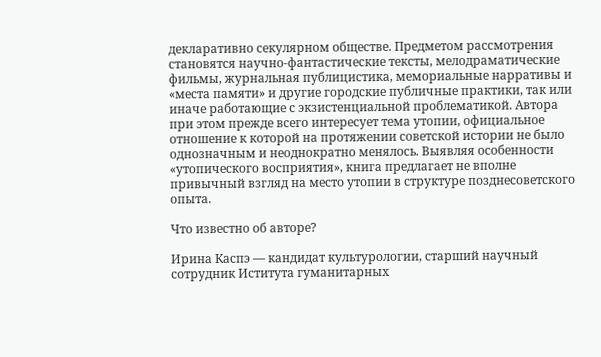декларативно секулярном обществе. Предметом рассмотрения становятся научно-фантастические тексты, мелодраматические фильмы, журнальная публицистика, мемориальные нарративы и «места памяти» и другие городские публичные практики, так или иначе работающие с экзистенциальной проблематикой. Автора при этом прежде всего интересует тема утопии, официальное отношение к которой на протяжении советской истории не было однозначным и неоднократно менялось. Выявляя особенности «утопического восприятия», книга предлагает не вполне привычный взгляд на место утопии в структуре позднесоветского опыта.

Что известно об авторе?

Ирина Каспэ — кандидат культурологии, старший научный сотрудник Иститута гуманитарных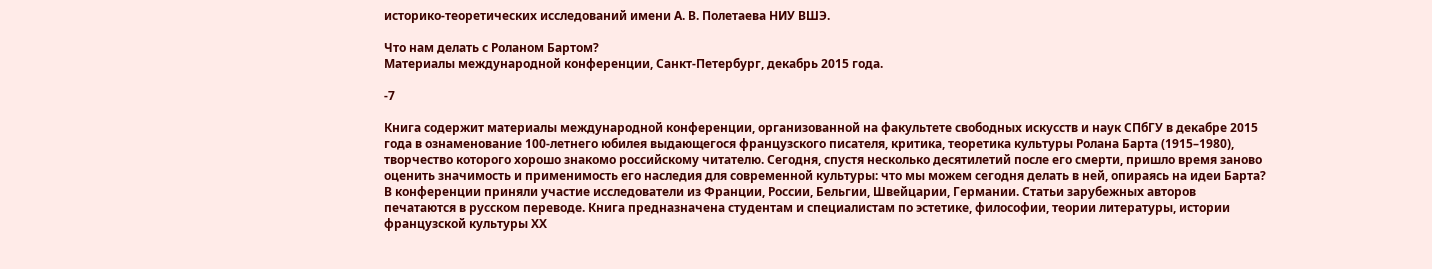историко-теоретических исследований имени А. В. Полетаева НИУ ВШЭ.

Что нам делать с Роланом Бартом?
Материалы международной конференции, Санкт-Петербург, декабрь 2015 года.

-7

Книга содержит материалы международной конференции, организованной на факультете свободных искусств и наук СПбГУ в декабре 2015 года в ознаменование 100-летнего юбилея выдающегося французского писателя, критика, теоретика культуры Ролана Барта (1915–1980), творчество которого хорошо знакомо российскому читателю. Сегодня, спустя несколько десятилетий после его смерти, пришло время заново оценить значимость и применимость его наследия для современной культуры: что мы можем сегодня делать в ней, опираясь на идеи Барта? В конференции приняли участие исследователи из Франции, России, Бельгии, Швейцарии, Германии. Статьи зарубежных авторов печатаются в русском переводе. Книга предназначена студентам и специалистам по эстетике, философии, теории литературы, истории французской культуры ХХ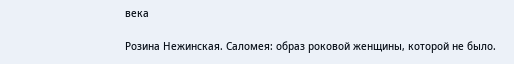века

Розина Нежинская. Саломея: образ роковой женщины, которой не было.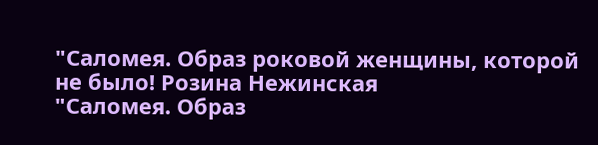"Саломея. Образ роковой женщины, которой не было! Розина Нежинская
"Саломея. Образ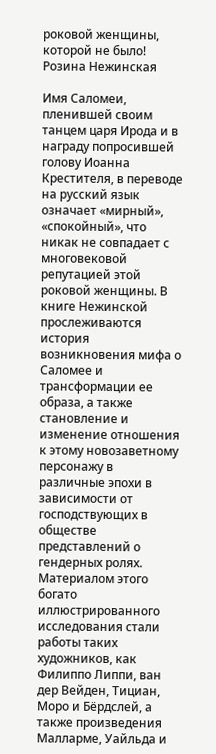роковой женщины, которой не было! Розина Нежинская

Имя Саломеи, пленившей своим танцем царя Ирода и в награду попросившей голову Иоанна Крестителя, в переводе на русский язык означает «мирный», «спокойный», что никак не совпадает с многовековой репутацией этой роковой женщины. В книге Нежинской прослеживаются история возникновения мифа о Саломее и трансформации ее образа, а также становление и изменение отношения к этому новозаветному персонажу в различные эпохи в зависимости от господствующих в обществе представлений о гендерных ролях. Материалом этого богато иллюстрированного исследования стали работы таких художников, как Филиппо Липпи, ван дер Вейден, Тициан, Моро и Бёрдслей, а также произведения Малларме, Уайльда и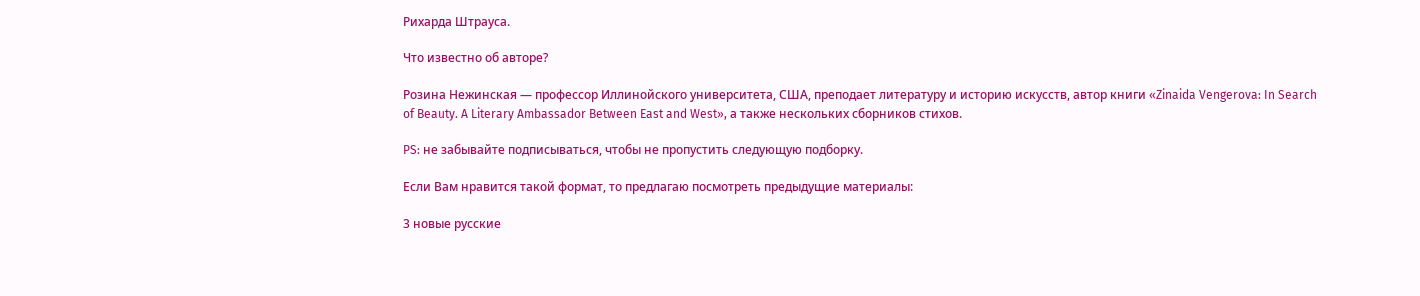Рихарда Штрауса.

Что известно об авторе?

Розина Нежинская — профессор Иллинойского университета, США, преподает литературу и историю искусств, автор книги «Zinaida Vengerova: In Search of Beauty. A Literary Ambassador Between East and West», а также нескольких сборников стихов.

PS: не забывайте подписываться, чтобы не пропустить следующую подборку.

Если Вам нравится такой формат, то предлагаю посмотреть предыдущие материалы:

3 новые русские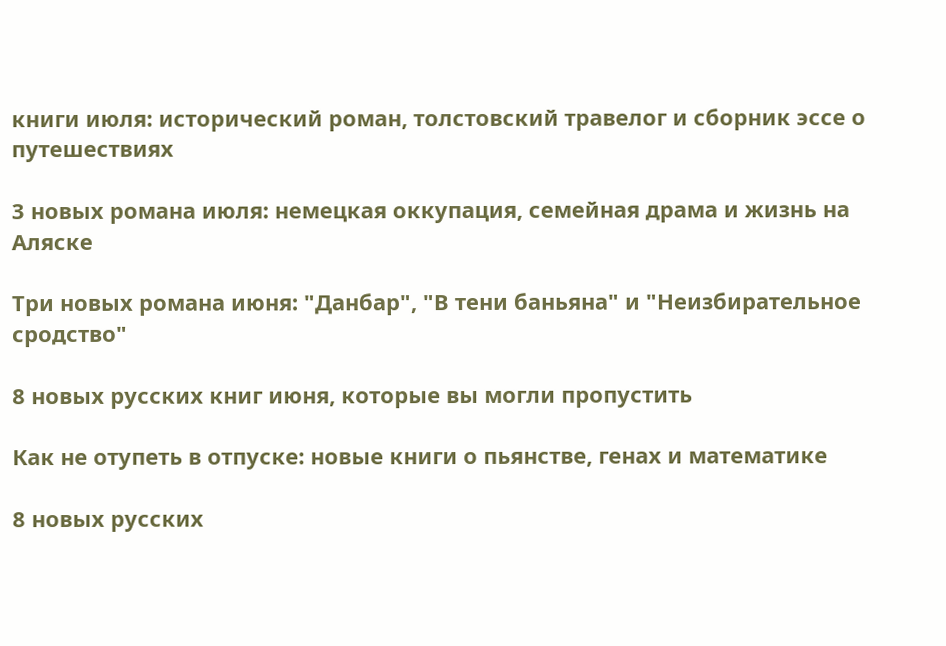книги июля: исторический роман, толстовский травелог и сборник эссе о путешествиях

3 новых романа июля: немецкая оккупация, семейная драма и жизнь на Аляске

Три новых романа июня: "Данбар", "В тени баньяна" и "Неизбирательное сродство"

8 новых русских книг июня, которые вы могли пропустить

Как не отупеть в отпуске: новые книги о пьянстве, генах и математике

8 новых русских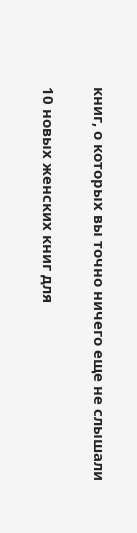книг, о которых вы точно ничего еще не слышали

10 новых женских книг для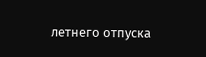летнего отпуска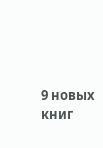9 новых книг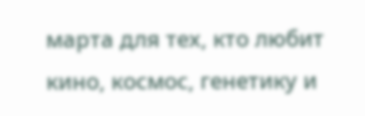марта для тех, кто любит кино, космос, генетику и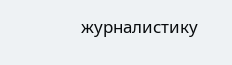журналистику